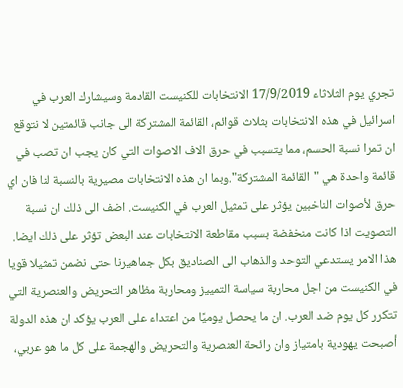تجري يوم الثلاثاء 17/9/2019 الانتخابات للكنيست القادمة وسيشارك العرب في اسرائيل في هذه الانتخابات بثلاث قوائم، القائمة المشتركة الى جانب قائمتين لا نتوقع ان تمرا نسبة الحسم، مما يتسبب في حرق الاف الاصوات التي كان يجب ان تصب في قائمة واحدة هي "القائمة المشتركة".وبما ان هذه الانتخابات مصيرية بالنسبة لنا فان اي حرق لأصوات الناخبين يؤثر على تمثيل العرب في الكنيست. اضف الى ذلك ان نسبة التصويت اذا كانت منخفضة بسبب مقاطعة الانتخابات عند البعض تؤثر على ذلك ايضا.
هذا الامر يستدعي التوحد والذهاب الى الصناديق بكل جماهيرنا حتى نضمن تمثيلا قويا في الكنيست من اجل محاربة سياسة التمييز ومحاربة مظاهر التحريض والعنصرية التي تتكرر كل يوم ضد العرب. ان ما يحصل يوميًا من اعتداء على العرب يؤكد ان هذه الدولة أصبحت يهودية بامتياز وان رائحة العنصرية والتحريض والهجمة على كل ما هو عربي،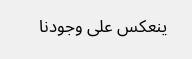ينعكس على وجودنا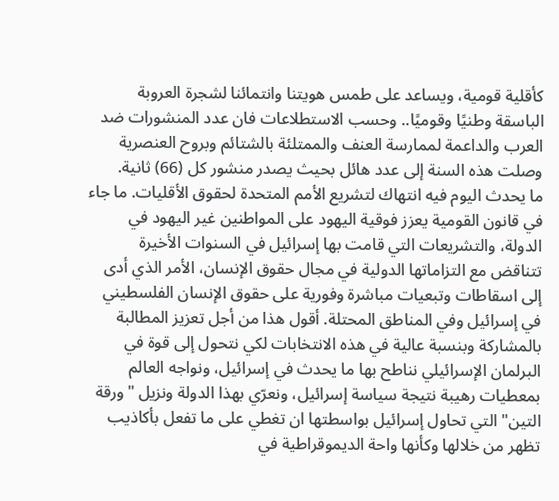كأقلية قومية، ويساعد على طمس هويتنا وانتمائنا لشجرة العروبة الباسقة وطنيًا وقوميًا.. وحسب الاستطلاعات فان عدد المنشورات ضد العرب والداعمة لممارسة العنف والممتلئة بالشتائم وبروح العنصرية وصلت هذه السنة إلى عدد هائل بحيث يصدر منشور كل (66) ثانية.
ما يحدث اليوم فيه انتهاك لتشريع الأمم المتحدة لحقوق الأقليات. ما جاء في قانون القومية يعزز فوقية اليهود على المواطنين غير اليهود في الدولة، والتشريعات التي قامت بها إسرائيل في السنوات الأخيرة تتناقض مع التزاماتها الدولية في مجال حقوق الإنسان، الأمر الذي أدى إلى اسقاطات وتبعيات مباشرة وفورية على حقوق الإنسان الفلسطيني في إسرائيل وفي المناطق المحتلة. أقول هذا من أجل تعزيز المطالبة بالمشاركة وبنسبة عالية في هذه الانتخابات لكي نتحول إلى قوة في البرلمان الإسرائيلي نناطح بها ما يحدث في إسرائيل، ونواجه العالم بمعطيات رهيبة نتيجة سياسة إسرائيل، ونعرّي بهذا الدولة ونزيل "ورقة التين" التي تحاول إسرائيل بواسطتها ان تغطي على ما تفعل بأكاذيب تظهر من خلالها وكأنها واحة الديموقراطية في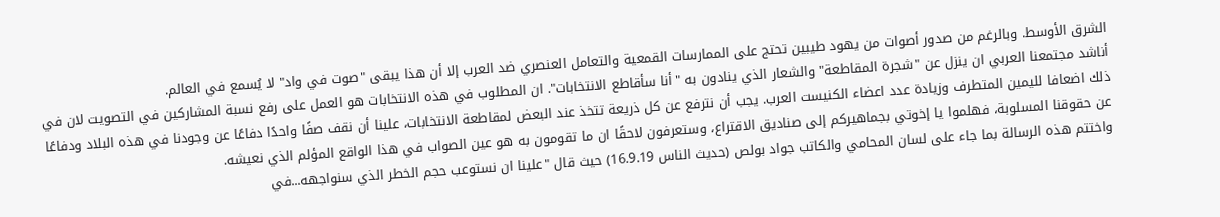الشرق الأوسط. وبالرغم من صدور أصوات من يهود طيبين تحتج على الممارسات القمعية والتعامل العنصري ضد العرب إلا أن هذا يبقى "صوت في واد" لا يُسمع في العالم.
أناشد مجتمعنا العربي ان ينزل عن "شجرة المقاطعة" والشعار الذي ينادون به "أنا سأقاطع الانتخابات". ان المطلوب في هذه الانتخابات هو العمل على رفع نسبة المشاركين في التصويت لان في ذلك اضعافا لليمين المتطرف وزيادة عدد اعضاء الكنيست العرب. يجب أن نترفع عن كل ذريعة تتخذ عند البعض لمقاطعة الانتخابات، علينا أن نقف صفًا واحدًا دفاعًا عن وجودنا في هذه البلاد ودفاعًا عن حقوقنا المسلوبة، فهلموا يا إخوتي بجماهيركم إلى صناديق الاقتراع، وستعرفون لاحقًا ان ما تقومون به هو عين الصواب في هذا الواقع المؤلم الذي نعيشه.
واختتم هذه الرسالة بما جاء على لسان المحامي والكاتب جواد بولص (حديث الناس 16.9.19) حيث قال "علينا ان نستوعب حجم الخطر الذي سنواجهه...في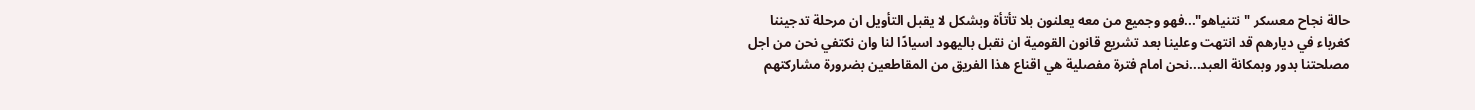حالة نجاح معسكر "نتنياهو"...فهو وجميع من معه يعلنون بلا تأتأة وبشكل لا يقبل التأويل ان مرحلة تدجيننا كغرباء في ديارهم قد انتهت وعلينا بعد تشريع قانون القومية ان نقبل باليهود اسيادًا لنا وان نكتفي نحن من اجل مصلحتنا بدور وبمكانة العبد...نحن امام فترة مفصلية هي اقناع هذا الفريق من المقاطعين بضرورة مشاركتهم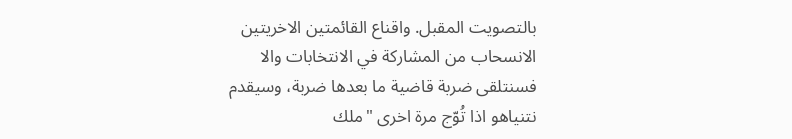بالتصويت المقبل. واقناع القائمتين الاخريتين الانسحاب من المشاركة في الانتخابات والا فسنتلقى ضربة قاضية ما بعدها ضربة، وسيقدم نتنياهو اذا تُوّج مرة اخرى "ملك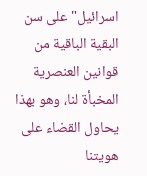اسرائيل" على سن البقية الباقية من قوانين العنصرية المخبأة لنا، وهو بهذا يحاول القضاء على هويتنا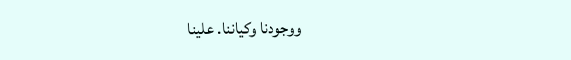ووجودنا وكياننا. علينا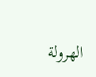الهرولة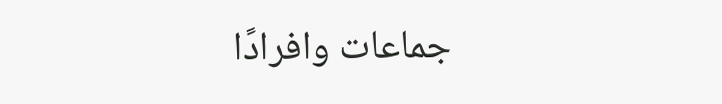جماعات وافرادًا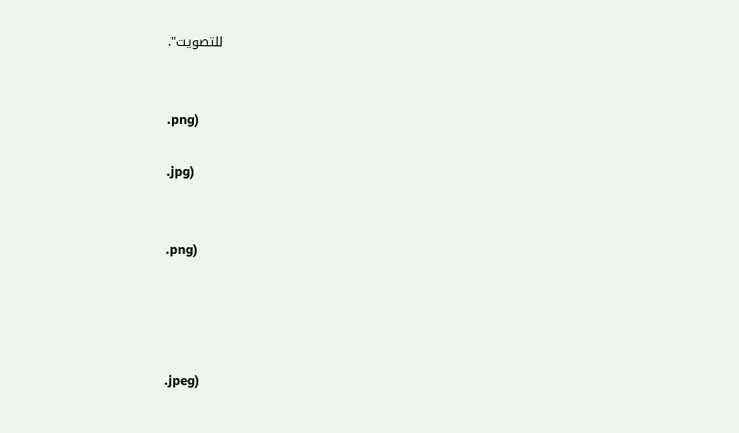للتصويت".


.png)

.jpg)


.png)




.jpeg)